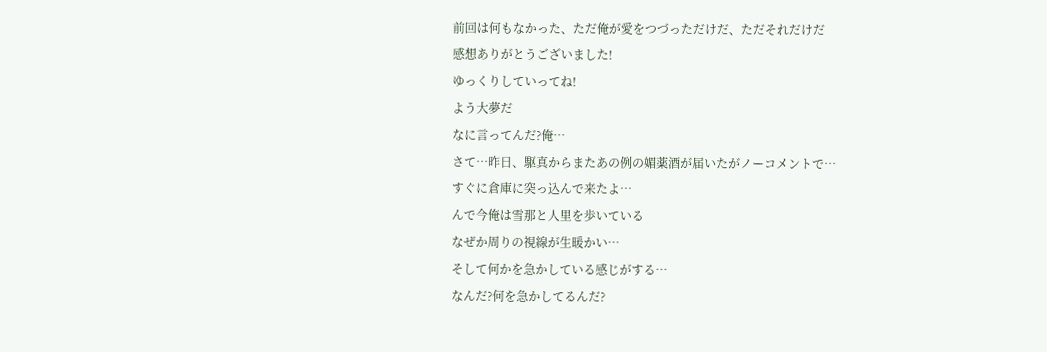前回は何もなかった、ただ俺が愛をつづっただけだ、ただそれだけだ
感想ありがとうございました!
ゆっくりしていってね!
よう大夢だ
なに言ってんだ?俺…
さて…昨日、駆真からまたあの例の媚薬酒が届いたがノーコメントで…
すぐに倉庫に突っ込んで来たよ…
んで今俺は雪那と人里を歩いている
なぜか周りの視線が生暖かい…
そして何かを急かしている感じがする…
なんだ?何を急かしてるんだ?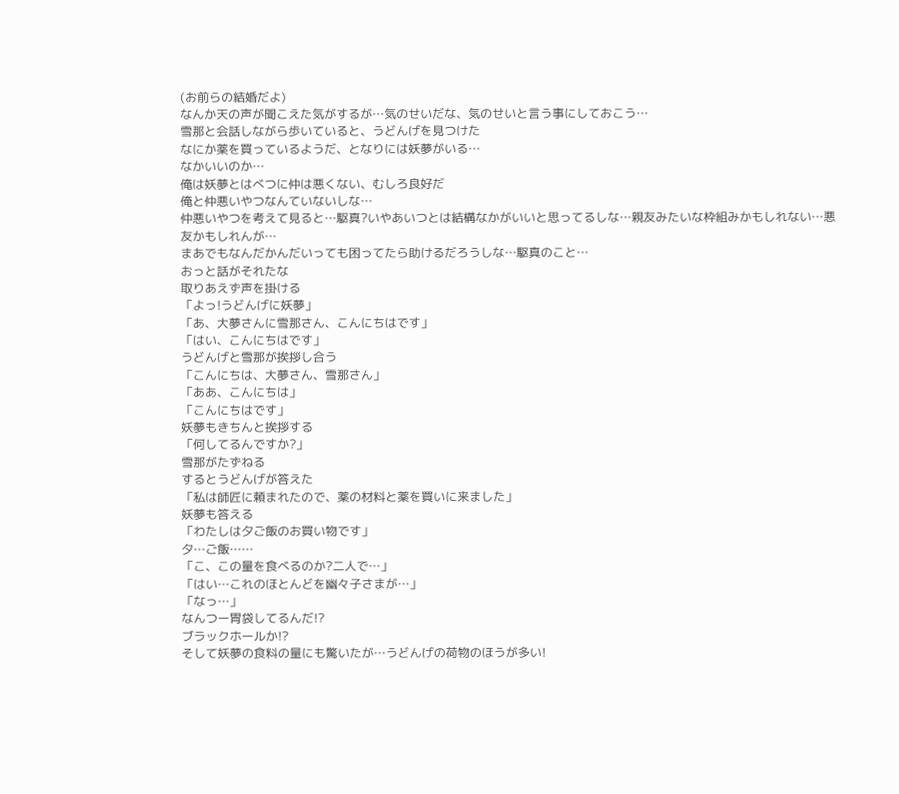(お前らの結婚だよ)
なんか天の声が聞こえた気がするが…気のせいだな、気のせいと言う事にしておこう…
雪那と会話しながら歩いていると、うどんげを見つけた
なにか薬を買っているようだ、となりには妖夢がいる…
なかいいのか…
俺は妖夢とはべつに仲は悪くない、むしろ良好だ
俺と仲悪いやつなんていないしな…
仲悪いやつを考えて見ると…駆真?いやあいつとは結構なかがいいと思ってるしな…親友みたいな枠組みかもしれない…悪友かもしれんが…
まあでもなんだかんだいっても困ってたら助けるだろうしな…駆真のこと…
おっと話がそれたな
取りあえず声を掛ける
「よっ!うどんげに妖夢」
「あ、大夢さんに雪那さん、こんにちはです」
「はい、こんにちはです」
うどんげと雪那が挨拶し合う
「こんにちは、大夢さん、雪那さん」
「ああ、こんにちは」
「こんにちはです」
妖夢もきちんと挨拶する
「何してるんですか?」
雪那がたずねる
するとうどんげが答えた
「私は師匠に頼まれたので、薬の材料と薬を買いに来ました」
妖夢も答える
「わたしは夕ご飯のお買い物です」
夕…ご飯……
「こ、この量を食べるのか?二人で…」
「はい…これのほとんどを幽々子さまが…」
「なっ…」
なんつー胃袋してるんだ!?
ブラックホールか!?
そして妖夢の食料の量にも驚いたが…うどんげの荷物のほうが多い!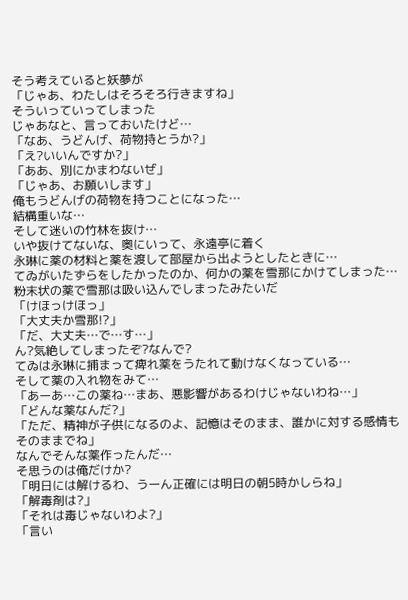そう考えていると妖夢が
「じゃあ、わたしはそろそろ行きますね」
そういっていってしまった
じゃあなと、言っておいたけど…
「なあ、うどんげ、荷物持とうか?」
「え?いいんですか?」
「ああ、別にかまわないぜ」
「じゃあ、お願いします」
俺もうどんげの荷物を持つことになった…
結構重いな…
そして迷いの竹林を抜け…
いや抜けてないな、奥にいって、永遠亭に着く
永琳に薬の材料と薬を渡して部屋から出ようとしたときに…
てゐがいたずらをしたかったのか、何かの薬を雪那にかけてしまった…
粉末状の薬で雪那は吸い込んでしまったみたいだ
「けほっけほっ」
「大丈夫か雪那!?」
「だ、大丈夫…で…す…」
ん?気絶してしまったぞ?なんで?
てゐは永琳に捕まって痺れ薬をうたれて動けなくなっている…
そして薬の入れ物をみて…
「あーあ…この薬ね…まあ、悪影響があるわけじゃないわね…」
「どんな薬なんだ?」
「ただ、精神が子供になるのよ、記憶はそのまま、誰かに対する感情もそのままでね」
なんでそんな薬作ったんだ…
そ思うのは俺だけか?
「明日には解けるわ、うーん正確には明日の朝5時かしらね」
「解毒剤は?」
「それは毒じゃないわよ?」
「言い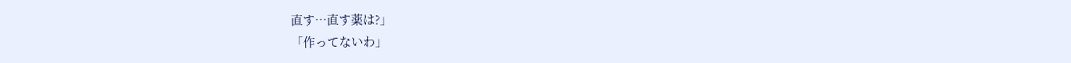直す…直す薬は?」
「作ってないわ」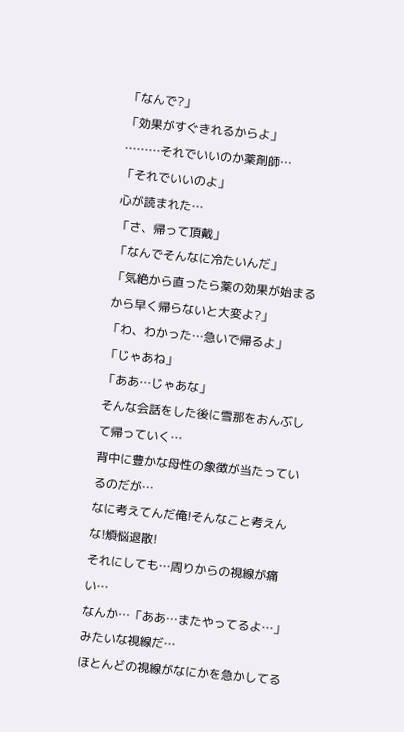「なんで?」
「効果がすぐきれるからよ」
………それでいいのか薬剤師…
「それでいいのよ」
心が読まれた…
「さ、帰って頂戴」
「なんでそんなに冷たいんだ」
「気絶から直ったら薬の効果が始まるから早く帰らないと大変よ?」
「わ、わかった…急いで帰るよ」
「じゃあね」
「ああ…じゃあな」
そんな会話をした後に雪那をおんぶして帰っていく…
背中に豊かな母性の象徴が当たっているのだが…
なに考えてんだ俺!そんなこと考えんな!煩悩退散!
それにしても…周りからの視線が痛い…
なんか…「ああ…またやってるよ…」みたいな視線だ…
ほとんどの視線がなにかを急かしてる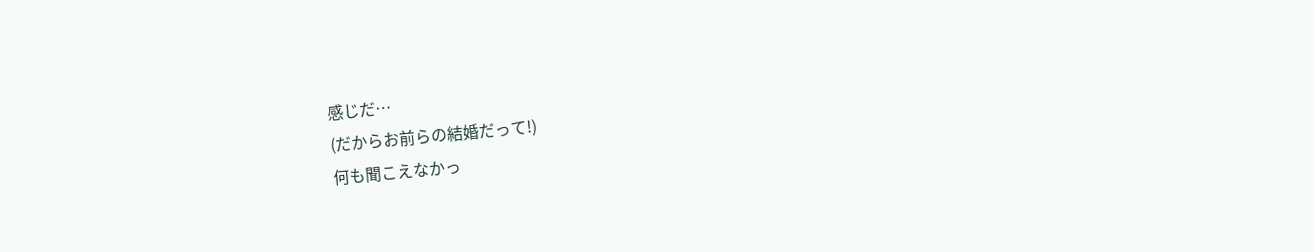感じだ…
(だからお前らの結婚だって!)
何も聞こえなかっ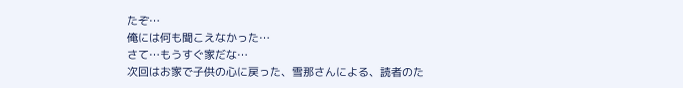たぞ…
俺には何も聞こえなかった…
さて…もうすぐ家だな…
次回はお家で子供の心に戻った、雪那さんによる、読者のた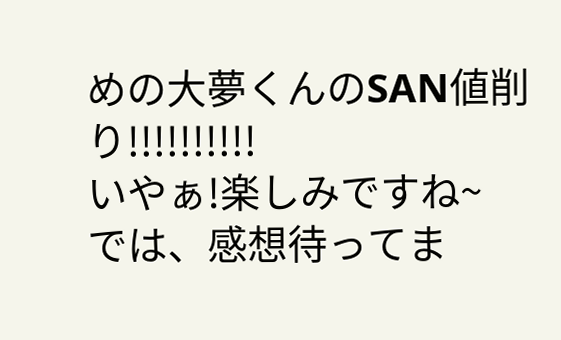めの大夢くんのSAN値削り!!!!!!!!!!
いやぁ!楽しみですね~
では、感想待ってま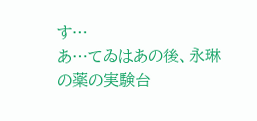す…
あ…てゐはあの後、永琳の薬の実験台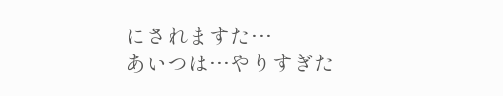にされますた…
あいつは…やりすぎた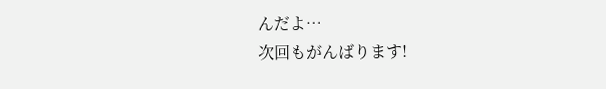んだよ…
次回もがんばります!